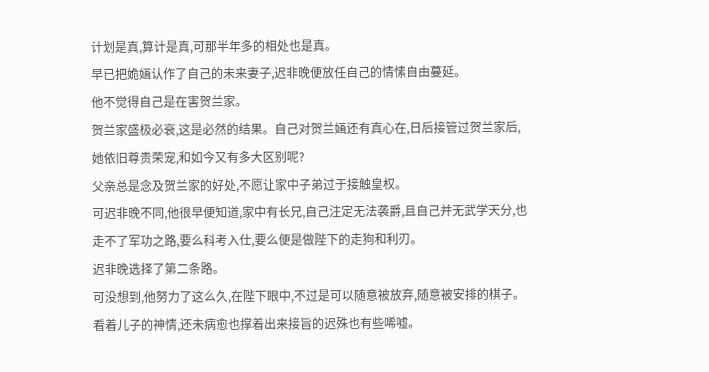计划是真,算计是真,可那半年多的相处也是真。
早已把姽婳认作了自己的未来妻子,迟非晚便放任自己的情愫自由蔓延。
他不觉得自己是在害贺兰家。
贺兰家盛极必衰,这是必然的结果。自己对贺兰婳还有真心在,日后接管过贺兰家后,她依旧尊贵荣宠,和如今又有多大区别呢?
父亲总是念及贺兰家的好处,不愿让家中子弟过于接触皇权。
可迟非晚不同,他很早便知道,家中有长兄,自己注定无法袭爵,且自己并无武学天分,也走不了军功之路,要么科考入仕,要么便是做陛下的走狗和利刃。
迟非晚选择了第二条路。
可没想到,他努力了这么久,在陛下眼中,不过是可以随意被放弃,随意被安排的棋子。
看着儿子的神情,还未病愈也撑着出来接旨的迟殊也有些唏嘘。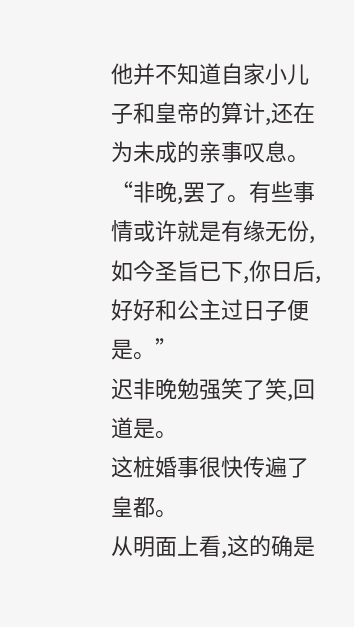他并不知道自家小儿子和皇帝的算计,还在为未成的亲事叹息。
“非晚,罢了。有些事情或许就是有缘无份,如今圣旨已下,你日后,好好和公主过日子便是。”
迟非晚勉强笑了笑,回道是。
这桩婚事很快传遍了皇都。
从明面上看,这的确是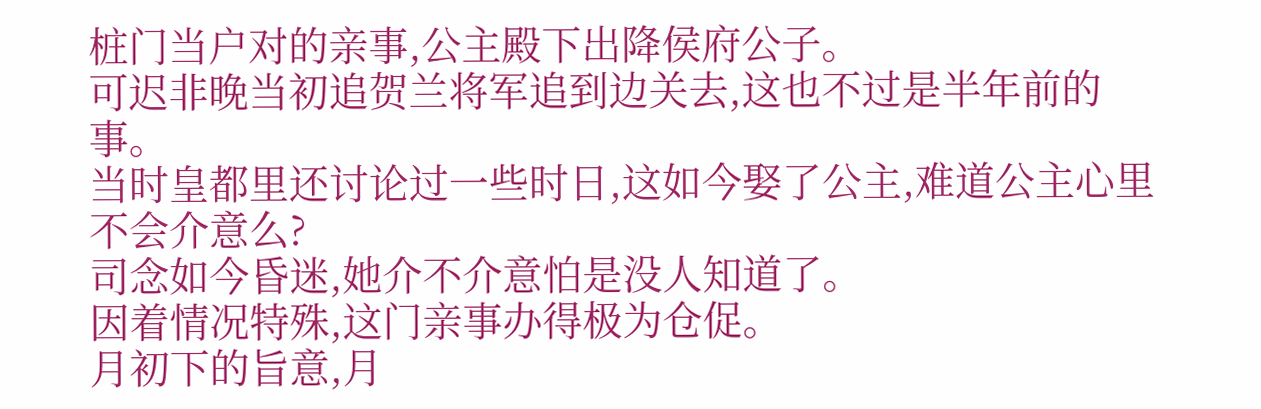桩门当户对的亲事,公主殿下出降侯府公子。
可迟非晚当初追贺兰将军追到边关去,这也不过是半年前的事。
当时皇都里还讨论过一些时日,这如今娶了公主,难道公主心里不会介意么?
司念如今昏迷,她介不介意怕是没人知道了。
因着情况特殊,这门亲事办得极为仓促。
月初下的旨意,月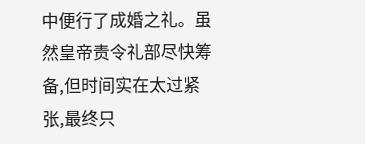中便行了成婚之礼。虽然皇帝责令礼部尽快筹备,但时间实在太过紧张,最终只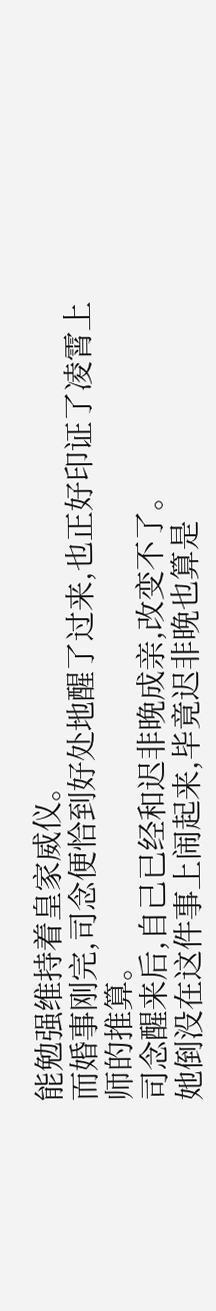能勉强维持着皇家威仪。
而婚事刚完,司念便恰到好处地醒了过来,也正好印证了凌霄上师的推算。
司念醒来后,自己已经和迟非晚成亲,改变不了。
她倒没在这件事上闹起来,毕竟迟非晚也算是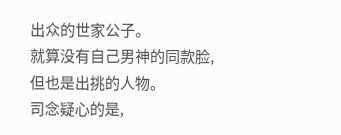出众的世家公子。
就算没有自己男神的同款脸,但也是出挑的人物。
司念疑心的是,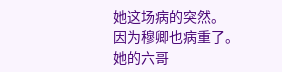她这场病的突然。
因为穆卿也病重了。
她的六哥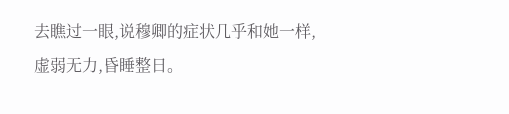去瞧过一眼,说穆卿的症状几乎和她一样,虚弱无力,昏睡整日。